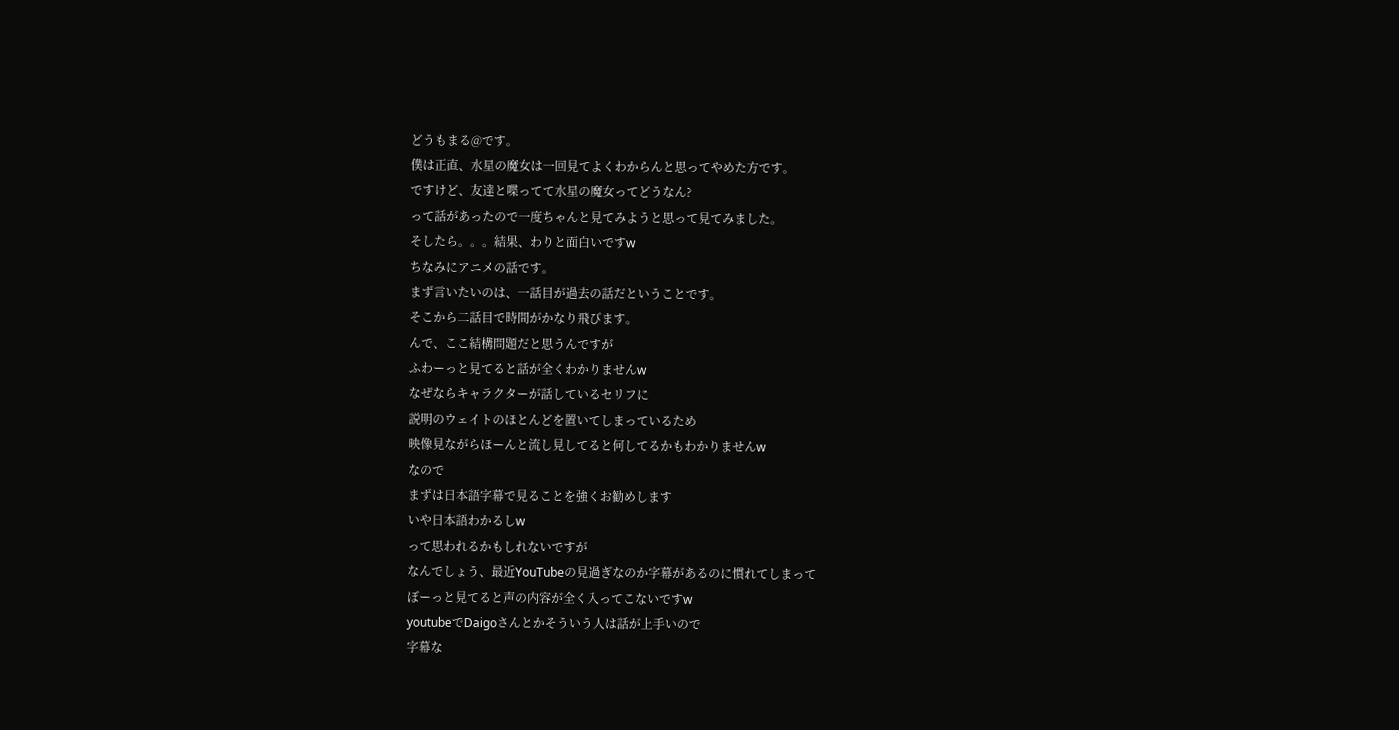どうもまる@です。
僕は正直、水星の魔女は一回見てよくわからんと思ってやめた方です。
ですけど、友達と喋ってて水星の魔女ってどうなん?
って話があったので一度ちゃんと見てみようと思って見てみました。
そしたら。。。結果、わりと面白いですw
ちなみにアニメの話です。
まず言いたいのは、一話目が過去の話だということです。
そこから二話目で時間がかなり飛びます。
んで、ここ結構問題だと思うんですが
ふわーっと見てると話が全くわかりませんw
なぜならキャラクターが話しているセリフに
説明のウェイトのほとんどを置いてしまっているため
映像見ながらほーんと流し見してると何してるかもわかりませんw
なので
まずは日本語字幕で見ることを強くお勧めします
いや日本語わかるしw
って思われるかもしれないですが
なんでしょう、最近YouTubeの見過ぎなのか字幕があるのに慣れてしまって
ぼーっと見てると声の内容が全く入ってこないですw
youtubeでDaigoさんとかそういう人は話が上手いので
字幕な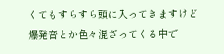くてもすらすら頭に入ってきますけど
爆発音とか色々混ざってくる中で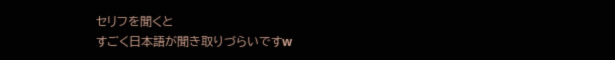セリフを聞くと
すごく日本語が聞き取りづらいですw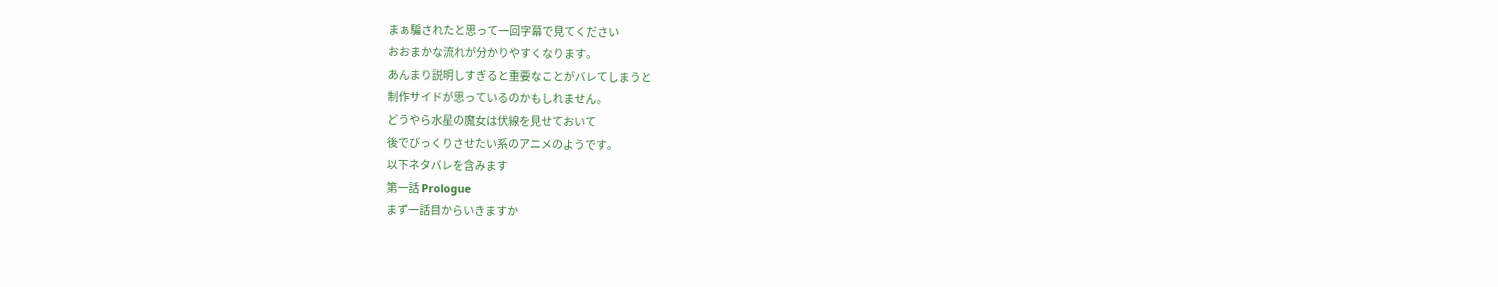まぁ騙されたと思って一回字幕で見てください
おおまかな流れが分かりやすくなります。
あんまり説明しすぎると重要なことがバレてしまうと
制作サイドが思っているのかもしれません。
どうやら水星の魔女は伏線を見せておいて
後でびっくりさせたい系のアニメのようです。
以下ネタバレを含みます
第一話 Prologue
まず一話目からいきますか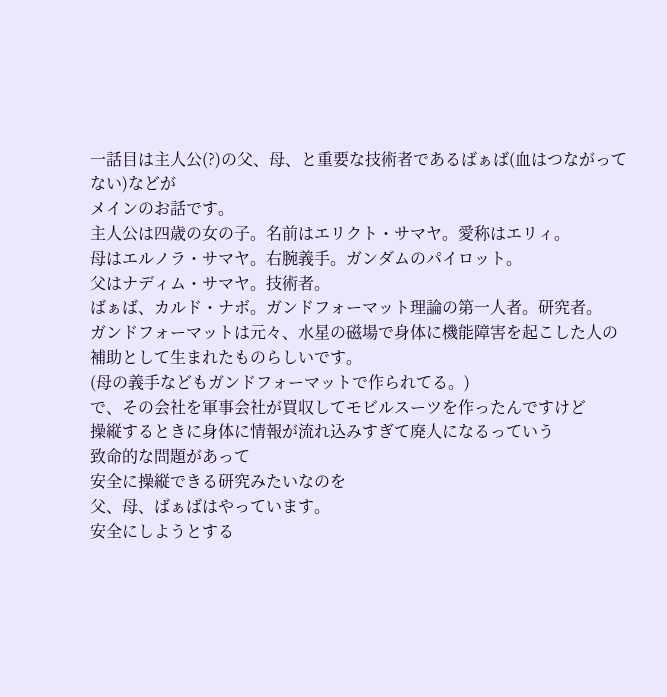一話目は主人公(?)の父、母、と重要な技術者であるばぁば(血はつながってない)などが
メインのお話です。
主人公は四歳の女の子。名前はエリクト・サマヤ。愛称はエリィ。
母はエルノラ・サマヤ。右腕義手。ガンダムのパイロット。
父はナディム・サマヤ。技術者。
ばぁば、カルド・ナボ。ガンドフォーマット理論の第一人者。研究者。
ガンドフォーマットは元々、水星の磁場で身体に機能障害を起こした人の
補助として生まれたものらしいです。
(母の義手などもガンドフォーマットで作られてる。)
で、その会社を軍事会社が買収してモビルスーツを作ったんですけど
操縦するときに身体に情報が流れ込みすぎて廃人になるっていう
致命的な問題があって
安全に操縦できる研究みたいなのを
父、母、ばぁばはやっています。
安全にしようとする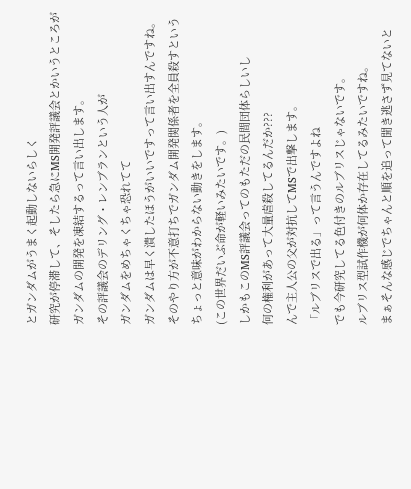とガンダムがうまく起動しないらしく
研究が停滞して、そしたら急にMS開発評議会とかいうところが
ガンダムの開発を凍結するって言い出します。
その評議会のデリング・レンブランという人が
ガンダムをめちゃくちゃ恐れてて
ガンダムは早く潰したほうがいいですって言い出すんですね。
そのやり方が不意打ちでガンダム開発関係者を全員殺すという
ちょっと意味がわからない動きをします。
(この世界だいぶ命が軽いみたいです。)
しかもこのMS評議会ってのもただの民間団体らしいし
何の権利があって大量虐殺してるんだか???
んで主人公の父が対抗してMSで出撃します。
「ルブリスで出る」って言うんですよね
でも今研究してる色付きのルブリスじゃないです。
ルブリス型試作機が何体か存在してるみたいですね。
まぁそんな感じでちゃんと順を追って聞き逃さず見てないと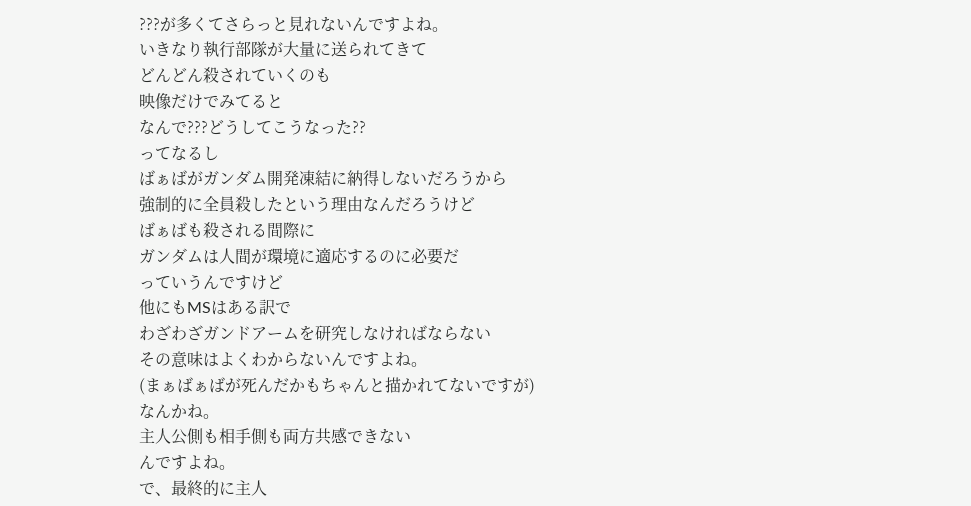???が多くてさらっと見れないんですよね。
いきなり執行部隊が大量に送られてきて
どんどん殺されていくのも
映像だけでみてると
なんで???どうしてこうなった??
ってなるし
ばぁばがガンダム開発凍結に納得しないだろうから
強制的に全員殺したという理由なんだろうけど
ばぁばも殺される間際に
ガンダムは人間が環境に適応するのに必要だ
っていうんですけど
他にもMSはある訳で
わざわざガンドアームを研究しなければならない
その意味はよくわからないんですよね。
(まぁばぁばが死んだかもちゃんと描かれてないですが)
なんかね。
主人公側も相手側も両方共感できない
んですよね。
で、最終的に主人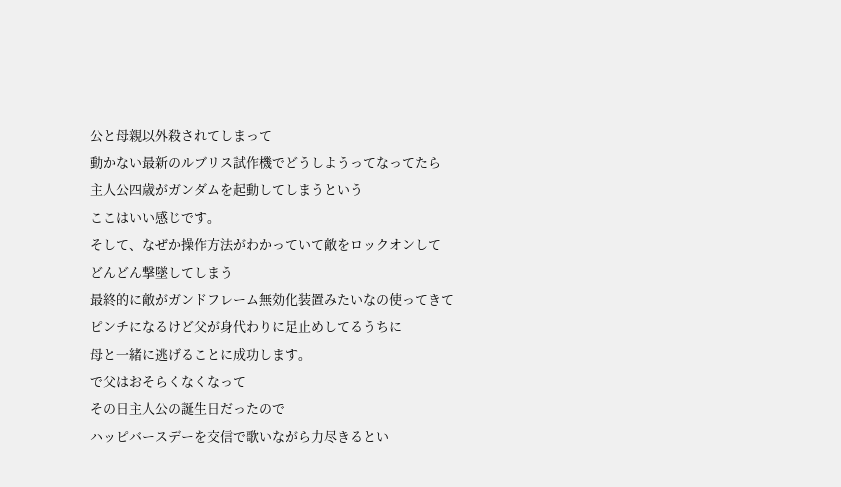公と母親以外殺されてしまって
動かない最新のルブリス試作機でどうしようってなってたら
主人公四歳がガンダムを起動してしまうという
ここはいい感じです。
そして、なぜか操作方法がわかっていて敵をロックオンして
どんどん撃墜してしまう
最終的に敵がガンドフレーム無効化装置みたいなの使ってきて
ピンチになるけど父が身代わりに足止めしてるうちに
母と一緒に逃げることに成功します。
で父はおそらくなくなって
その日主人公の誕生日だったので
ハッピバースデーを交信で歌いながら力尽きるとい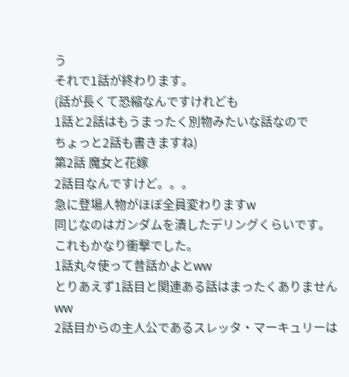う
それで1話が終わります。
(話が長くて恐縮なんですけれども
1話と2話はもうまったく別物みたいな話なので
ちょっと2話も書きますね)
第2話 魔女と花嫁
2話目なんですけど。。。
急に登場人物がほぼ全員変わりますw
同じなのはガンダムを潰したデリングくらいです。
これもかなり衝撃でした。
1話丸々使って昔話かよとww
とりあえず1話目と関連ある話はまったくありませんww
2話目からの主人公であるスレッタ・マーキュリーは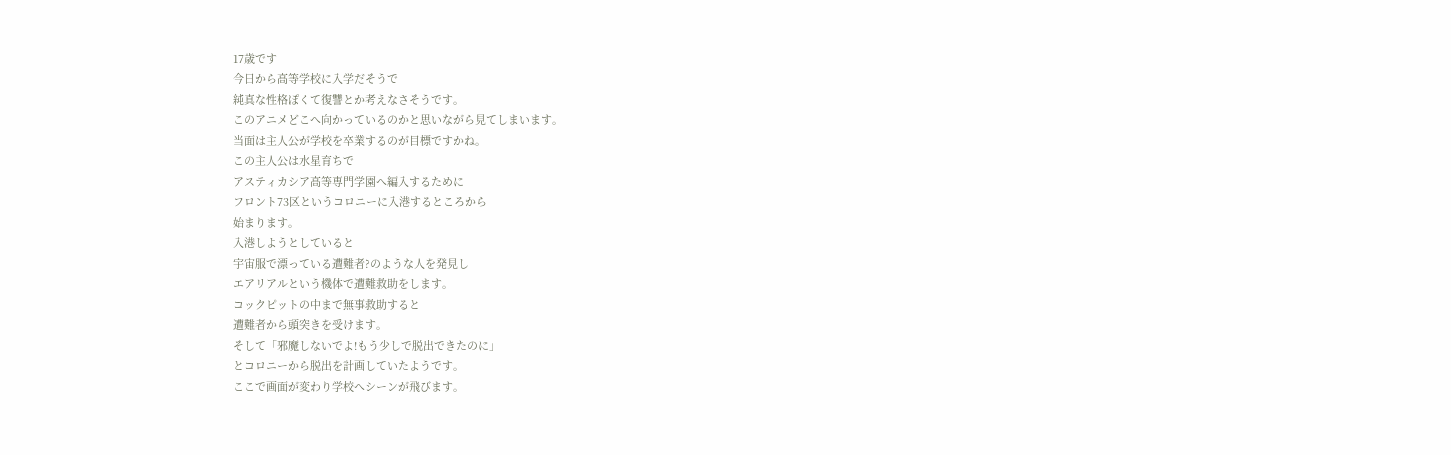17歳です
今日から高等学校に入学だそうで
純真な性格ぽくて復讐とか考えなさそうです。
このアニメどこへ向かっているのかと思いながら見てしまいます。
当面は主人公が学校を卒業するのが目標ですかね。
この主人公は水星育ちで
アスティカシア高等専門学園へ編入するために
フロント73区というコロニーに入港するところから
始まります。
入港しようとしていると
宇宙服で漂っている遭難者?のような人を発見し
エアリアルという機体で遭難救助をします。
コックピットの中まで無事救助すると
遭難者から頭突きを受けます。
そして「邪魔しないでよ!もう少しで脱出できたのに」
とコロニーから脱出を計画していたようです。
ここで画面が変わり学校へシーンが飛びます。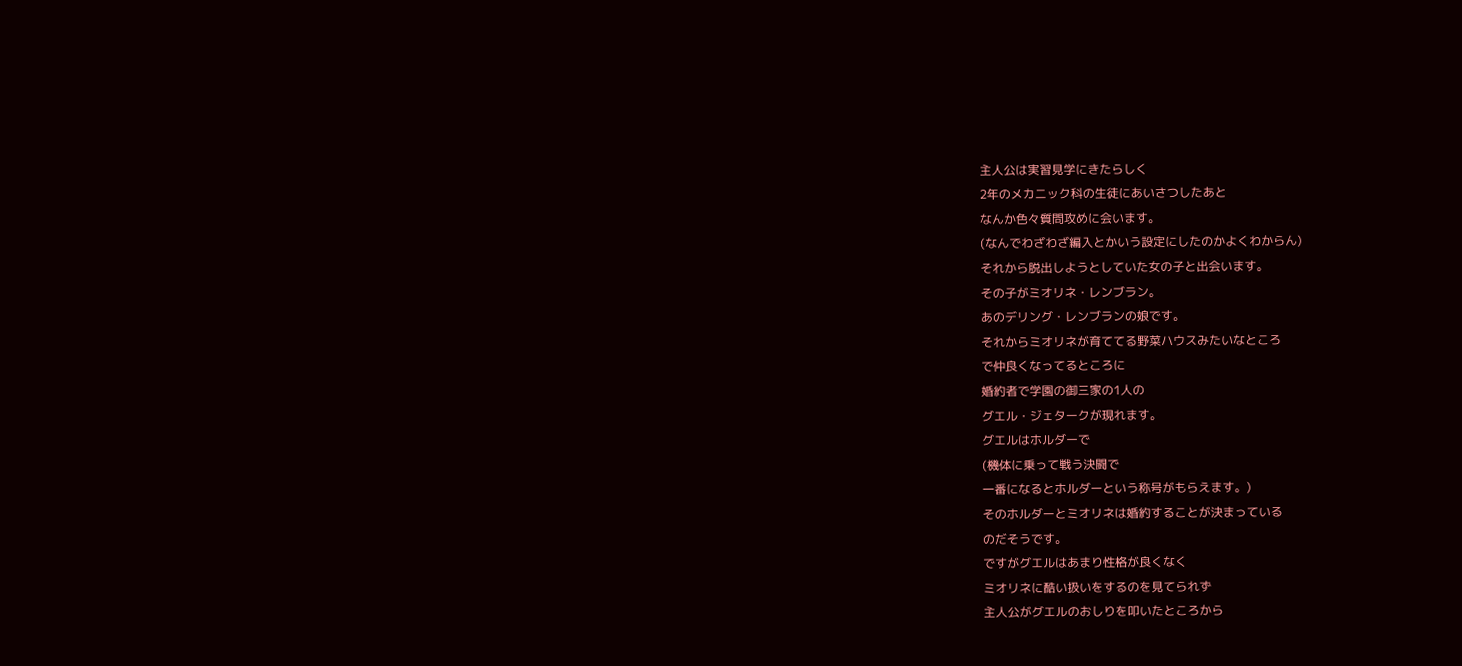主人公は実習見学にきたらしく
2年のメカニック科の生徒にあいさつしたあと
なんか色々質問攻めに会います。
(なんでわざわざ編入とかいう設定にしたのかよくわからん)
それから脱出しようとしていた女の子と出会います。
その子がミオリネ・レンブラン。
あのデリング・レンブランの娘です。
それからミオリネが育ててる野菜ハウスみたいなところ
で仲良くなってるところに
婚約者で学園の御三家の1人の
グエル・ジェタークが現れます。
グエルはホルダーで
(機体に乗って戦う決闘で
一番になるとホルダーという称号がもらえます。)
そのホルダーとミオリネは婚約することが決まっている
のだそうです。
ですがグエルはあまり性格が良くなく
ミオリネに酷い扱いをするのを見てられず
主人公がグエルのおしりを叩いたところから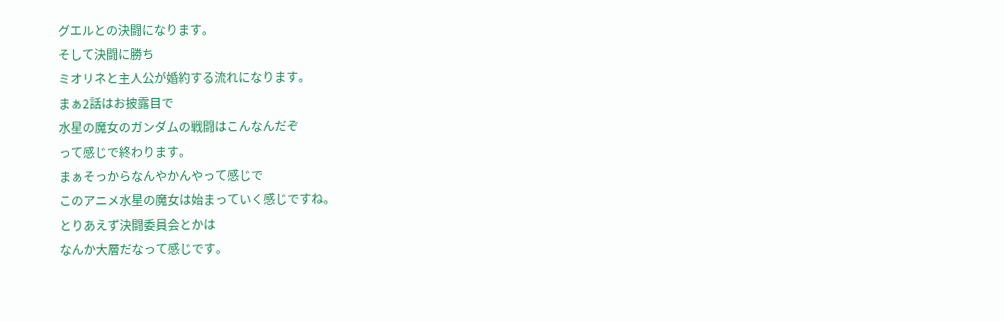グエルとの決闘になります。
そして決闘に勝ち
ミオリネと主人公が婚約する流れになります。
まぁ2話はお披露目で
水星の魔女のガンダムの戦闘はこんなんだぞ
って感じで終わります。
まぁそっからなんやかんやって感じで
このアニメ水星の魔女は始まっていく感じですね。
とりあえず決闘委員会とかは
なんか大層だなって感じです。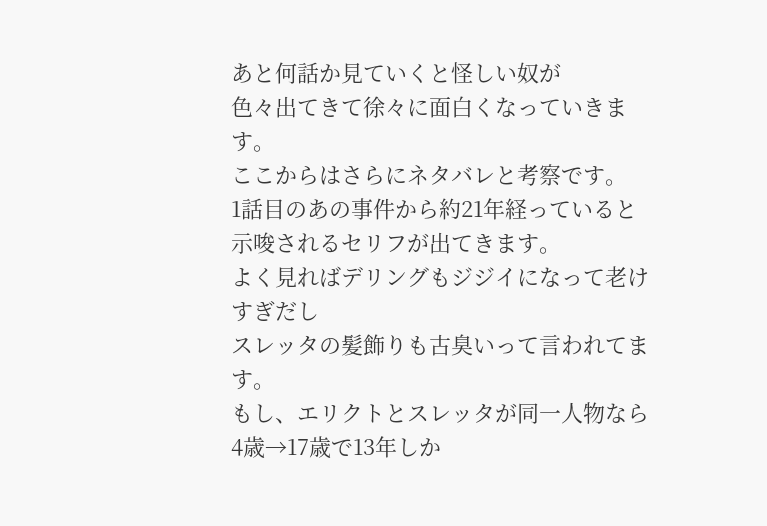あと何話か見ていくと怪しい奴が
色々出てきて徐々に面白くなっていきます。
ここからはさらにネタバレと考察です。
1話目のあの事件から約21年経っていると示唆されるセリフが出てきます。
よく見ればデリングもジジイになって老けすぎだし
スレッタの髪飾りも古臭いって言われてます。
もし、エリクトとスレッタが同一人物なら
4歳→17歳で13年しか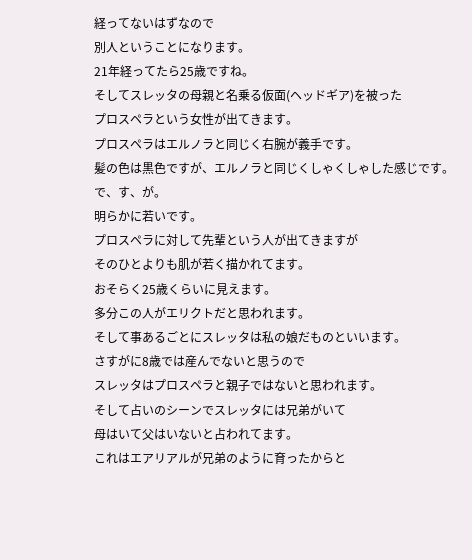経ってないはずなので
別人ということになります。
21年経ってたら25歳ですね。
そしてスレッタの母親と名乗る仮面(ヘッドギア)を被った
プロスペラという女性が出てきます。
プロスペラはエルノラと同じく右腕が義手です。
髪の色は黒色ですが、エルノラと同じくしゃくしゃした感じです。
で、す、が。
明らかに若いです。
プロスペラに対して先輩という人が出てきますが
そのひとよりも肌が若く描かれてます。
おそらく25歳くらいに見えます。
多分この人がエリクトだと思われます。
そして事あるごとにスレッタは私の娘だものといいます。
さすがに8歳では産んでないと思うので
スレッタはプロスペラと親子ではないと思われます。
そして占いのシーンでスレッタには兄弟がいて
母はいて父はいないと占われてます。
これはエアリアルが兄弟のように育ったからと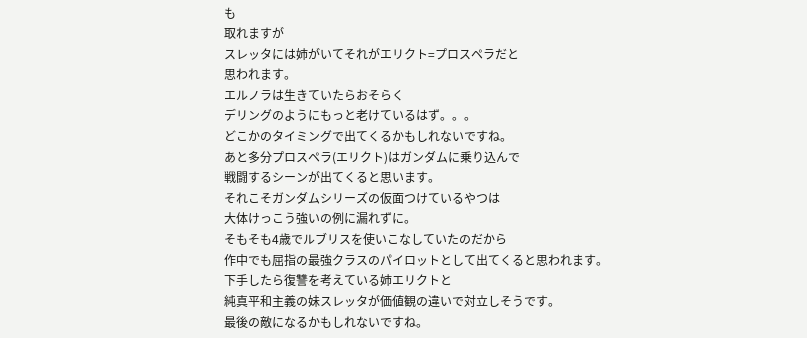も
取れますが
スレッタには姉がいてそれがエリクト=プロスペラだと
思われます。
エルノラは生きていたらおそらく
デリングのようにもっと老けているはず。。。
どこかのタイミングで出てくるかもしれないですね。
あと多分プロスペラ(エリクト)はガンダムに乗り込んで
戦闘するシーンが出てくると思います。
それこそガンダムシリーズの仮面つけているやつは
大体けっこう強いの例に漏れずに。
そもそも4歳でルブリスを使いこなしていたのだから
作中でも屈指の最強クラスのパイロットとして出てくると思われます。
下手したら復讐を考えている姉エリクトと
純真平和主義の妹スレッタが価値観の違いで対立しそうです。
最後の敵になるかもしれないですね。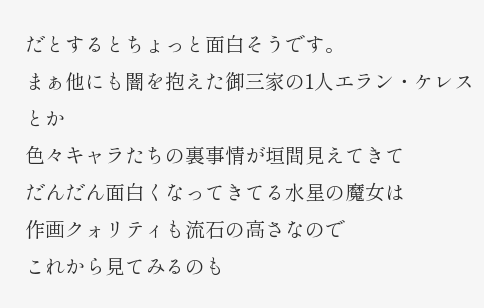だとするとちょっと面白そうです。
まぁ他にも闇を抱えた御三家の1人エラン・ケレスとか
色々キャラたちの裏事情が垣間見えてきて
だんだん面白くなってきてる水星の魔女は
作画クォリティも流石の高さなので
これから見てみるのも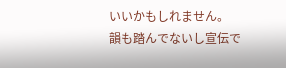いいかもしれません。
韻も踏んでないし宣伝で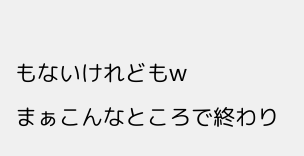もないけれどもw
まぁこんなところで終わり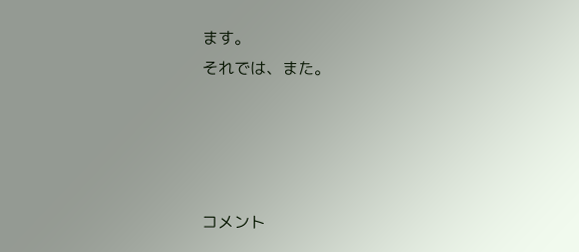ます。
それでは、また。




コメント